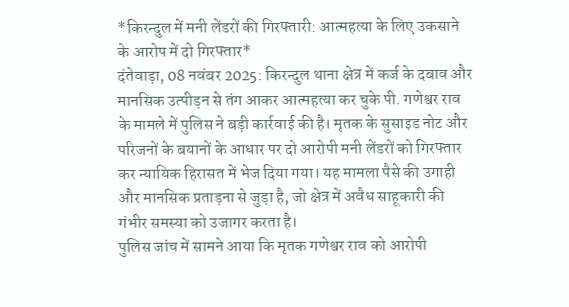*किरन्दुल में मनी लेंडरों की गिरफ्तारी: आत्महत्या के लिए उकसाने के आरोप में दो गिरफ्तार*
दंतेवाड़ा, 08 नवंबर 2025: किरन्दुल थाना क्षेत्र में कर्ज के दबाव और मानसिक उत्पीड़न से तंग आकर आत्महत्या कर चुके पी. गणेश्वर राव के मामले में पुलिस ने बड़ी कार्रवाई की है। मृतक के सुसाइड नोट और परिजनों के बयानों के आधार पर दो आरोपी मनी लेंडरों को गिरफ्तार कर न्यायिक हिरासत में भेज दिया गया। यह मामला पैसे की उगाही और मानसिक प्रताड़ना से जुड़ा है, जो क्षेत्र में अवैध साहूकारी की गंभीर समस्या को उजागर करता है।
पुलिस जांच में सामने आया कि मृतक गणेश्वर राव को आरोपी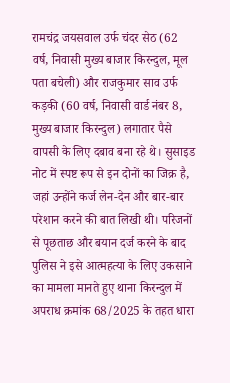रामचंद्र जयसवाल उर्फ चंदर सेठ (62 वर्ष, निवासी मुख्य बाजार किरन्दुल, मूल पता बचेली) और राजकुमार साव उर्फ कड़की (60 वर्ष, निवासी वार्ड नंबर 8, मुख्य बाजार किरन्दुल) लगातार पैसे वापसी के लिए दबाव बना रहे थे। सुसाइड नोट में स्पष्ट रूप से इन दोनों का जिक्र है, जहां उन्होंने कर्ज लेन-देन और बार-बार परेशान करने की बात लिखी थी। परिजनों से पूछताछ और बयान दर्ज करने के बाद पुलिस ने इसे आत्महत्या के लिए उकसाने का मामला मानते हुए थाना किरन्दुल में अपराध क्रमांक 68/2025 के तहत धारा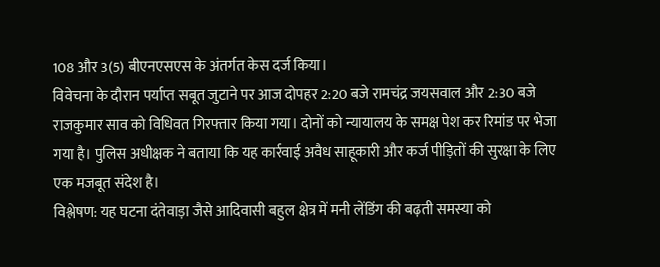108 और 3(5) बीएनएसएस के अंतर्गत केस दर्ज किया।
विवेचना के दौरान पर्याप्त सबूत जुटाने पर आज दोपहर 2:20 बजे रामचंद्र जयसवाल और 2:30 बजे राजकुमार साव को विधिवत गिरफ्तार किया गया। दोनों को न्यायालय के समक्ष पेश कर रिमांड पर भेजा गया है। पुलिस अधीक्षक ने बताया कि यह कार्रवाई अवैध साहूकारी और कर्ज पीड़ितों की सुरक्षा के लिए एक मजबूत संदेश है।
विश्लेषण: यह घटना दंतेवाड़ा जैसे आदिवासी बहुल क्षेत्र में मनी लेंडिंग की बढ़ती समस्या को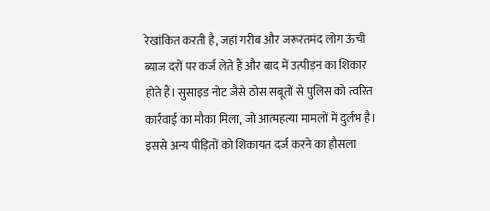रेखांकित करती है, जहां गरीब और जरूरतमंद लोग ऊंची ब्याज दरों पर कर्ज लेते हैं और बाद में उत्पीड़न का शिकार होते हैं। सुसाइड नोट जैसे ठोस सबूतों से पुलिस को त्वरित कार्रवाई का मौका मिला, जो आत्महत्या मामलों में दुर्लभ है। इससे अन्य पीड़ितों को शिकायत दर्ज करने का हौसला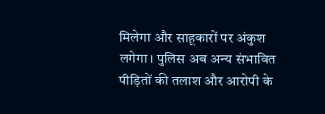मिलेगा और साहूकारों पर अंकुश लगेगा। पुलिस अब अन्य संभावित पीड़ितों की तलाश और आरोपी के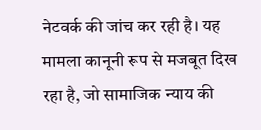नेटवर्क की जांच कर रही है। यह मामला कानूनी रूप से मजबूत दिख रहा है, जो सामाजिक न्याय की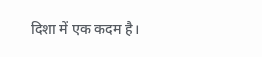दिशा में एक कदम है।